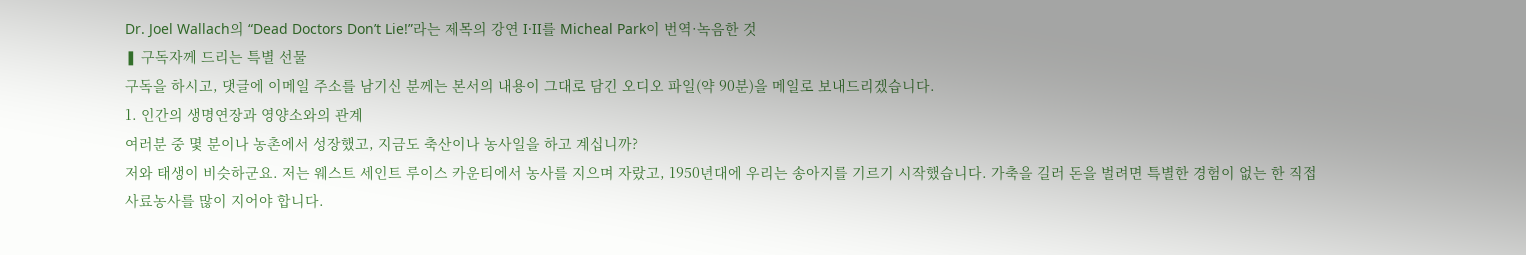Dr. Joel Wallach의 “Dead Doctors Don’t Lie!”라는 제목의 강연 I·II를 Micheal Park이 번역·녹음한 것
❚ 구독자께 드리는 특별 선물
구독을 하시고, 댓글에 이메일 주소를 남기신 분께는 본서의 내용이 그대로 담긴 오디오 파일(약 90분)을 메일로 보내드리겠습니다.
1. 인간의 생명연장과 영양소와의 관계
여러분 중 몇 분이나 농촌에서 성장했고, 지금도 축산이나 농사일을 하고 계십니까?
저와 태생이 비슷하군요. 저는 웨스트 세인트 루이스 카운티에서 농사를 지으며 자랐고, 1950년대에 우리는 송아지를 기르기 시작했습니다. 가축을 길러 돈을 벌려면 특별한 경험이 없는 한 직접 사료농사를 많이 지어야 합니다.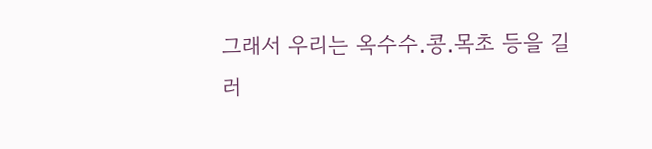그래서 우리는 옥수수․콩․목초 등을 길러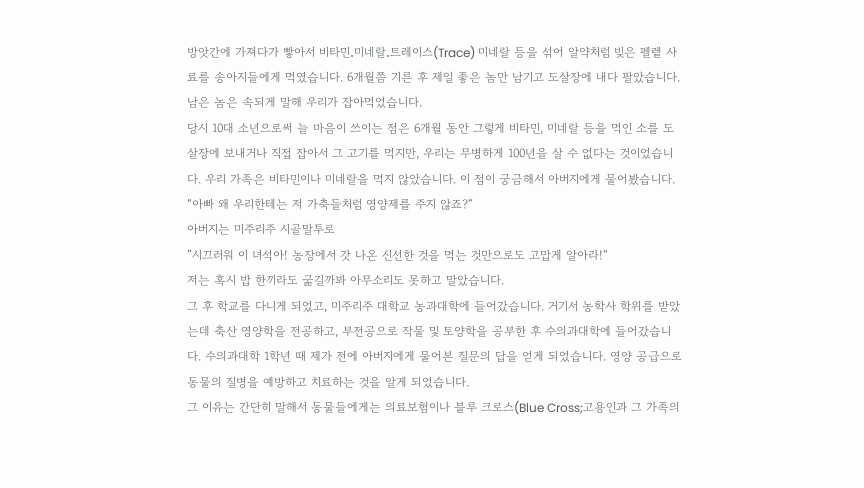방앗간에 가져다가 빻아서 비타민․미네랄․트레이스(Trace) 미네랄 등을 섞어 알약처럼 빚은 펠렡 사료를 송아지들에게 먹였습니다. 6개월쯤 기른 후 제일 좋은 놈만 남기고 도살장에 내다 팔았습니다. 남은 놈은 속되게 말해 우리가 잡아먹었습니다.
당시 10대 소년으로써 늘 마음이 쓰이는 점은 6개월 동안 그렇게 비타민, 미네랄 등을 먹인 소를 도살장에 보내거나 직접 잡아서 그 고기를 먹지만, 우리는 무병하게 100년을 살 수 없다는 것이었습니다. 우리 가족은 비타민이나 미네랄을 먹지 않았습니다. 이 점이 궁금해서 아버지에게 물어봤습니다.
“아빠 왜 우리한테는 저 가축들처럼 영양제를 주지 않죠?“
아버지는 미주리주 시골말투로
”시끄러워 이 녀석아! 농장에서 갓 나온 신선한 것을 먹는 것만으로도 고맙게 알아라!“
저는 혹시 밥 한끼라도 굶길까봐 아무소리도 못하고 말았습니다.
그 후 학교를 다니게 되었고, 미주리주 대학교 농과대학에 들어갔습니다. 거기서 농학사 학위를 받았는데 축산 영양학을 전공하고, 부전공으로 작물 및 토양학을 공부한 후 수의과대학에 들어갔습니다. 수의과대학 1학년 때 제가 전에 아버지에게 물어본 질문의 답을 얻게 되었습니다. 영양 공급으로 동물의 질병을 예방하고 치료하는 것을 알게 되었습니다.
그 이유는 간단히 말해서 동물들에게는 의료보험이나 블루 크로스(Blue Cross;고용인과 그 가족의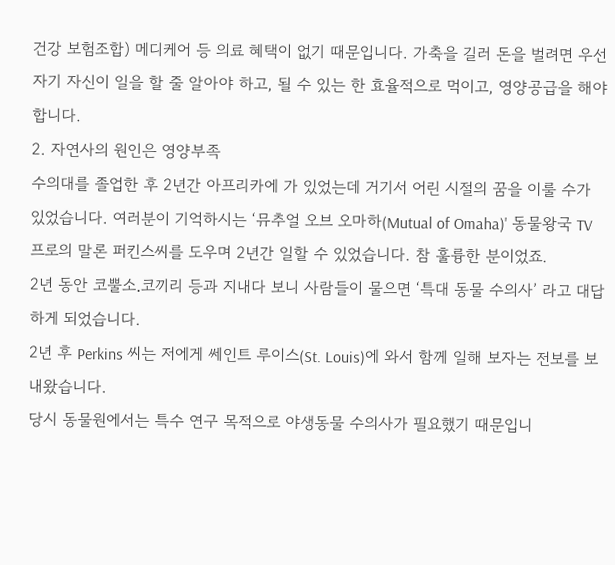건강 보험조합) 메디케어 등 의료 혜택이 없기 때문입니다. 가축을 길러 돈을 벌려면 우선 자기 자신이 일을 할 줄 알아야 하고, 될 수 있는 한 효율적으로 먹이고, 영양공급을 해야 합니다.
2. 자연사의 원인은 영양부족
수의대를 졸업한 후 2년간 아프리카에 가 있었는데 거기서 어린 시절의 꿈을 이룰 수가 있었습니다. 여러분이 기억하시는 ‘뮤추얼 오브 오마하(Mutual of Omaha)' 동물왕국 TV 프로의 말론 퍼킨스씨를 도우며 2년간 일할 수 있었습니다. 참 훌륭한 분이었죠.
2년 동안 코뿔소․코끼리 등과 지내다 보니 사람들이 물으면 ‘특대 동물 수의사’ 라고 대답하게 되었습니다.
2년 후 Perkins 씨는 저에게 쎄인트 루이스(St. Louis)에 와서 함께 일해 보자는 전보를 보내왔습니다.
당시 동물원에서는 특수 연구 목적으로 야생동물 수의사가 필요했기 때문입니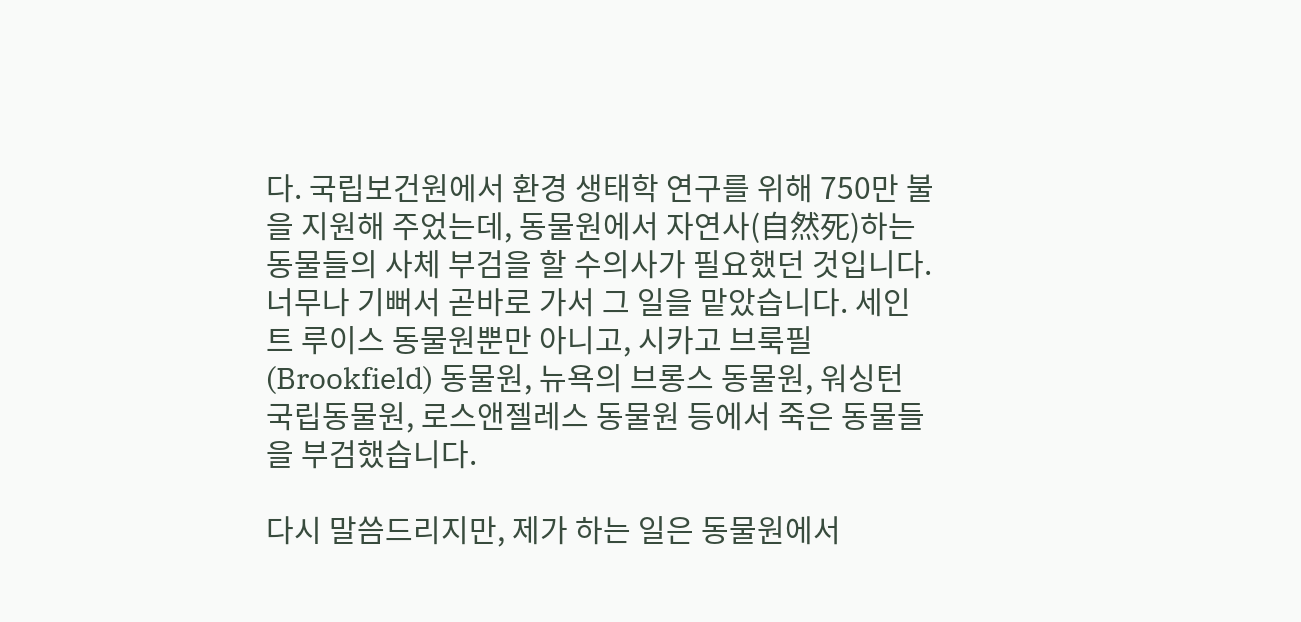다. 국립보건원에서 환경 생태학 연구를 위해 750만 불을 지원해 주었는데, 동물원에서 자연사(自然死)하는 동물들의 사체 부검을 할 수의사가 필요했던 것입니다. 너무나 기뻐서 곧바로 가서 그 일을 맡았습니다. 세인트 루이스 동물원뿐만 아니고, 시카고 브룩필(Brookfield) 동물원, 뉴욕의 브롱스 동물원, 워싱턴 국립동물원, 로스앤젤레스 동물원 등에서 죽은 동물들을 부검했습니다.

다시 말씀드리지만, 제가 하는 일은 동물원에서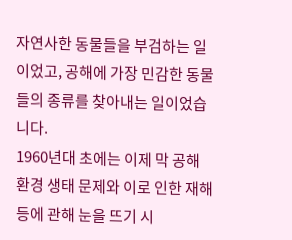자연사한 동물들을 부검하는 일이었고, 공해에 가장 민감한 동물들의 종류를 찾아내는 일이었습니다.
1960년대 초에는 이제 막 공해 환경 생태 문제와 이로 인한 재해 등에 관해 눈을 뜨기 시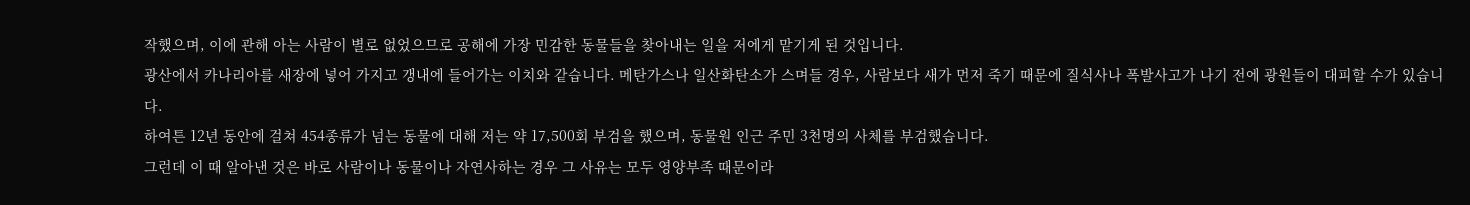작했으며, 이에 관해 아는 사람이 별로 없었으므로 공해에 가장 민감한 동물들을 찾아내는 일을 저에게 맡기게 된 것입니다.
광산에서 카나리아를 새장에 넣어 가지고 갱내에 들어가는 이치와 같습니다. 메탄가스나 일산화탄소가 스며들 경우, 사람보다 새가 먼저 죽기 때문에 질식사나 폭발사고가 나기 전에 광원들이 대피할 수가 있습니다.
하여튼 12년 동안에 걸쳐 454종류가 넘는 동물에 대해 저는 약 17,500회 부검을 했으며, 동물원 인근 주민 3천명의 사체를 부검했습니다.
그런데 이 때 알아낸 것은 바로 사람이나 동물이나 자연사하는 경우 그 사유는 모두 영양부족 때문이라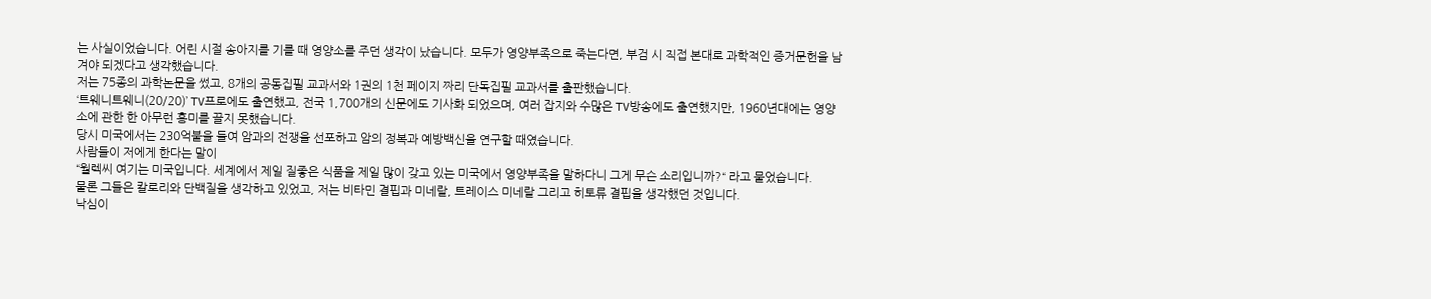는 사실이었습니다. 어린 시절 송아지를 기를 때 영양소를 주던 생각이 났습니다. 모두가 영양부족으로 죽는다면, 부검 시 직접 본대로 과학적인 증거문헌을 남겨야 되겠다고 생각했습니다.
저는 75종의 과학논문을 썼고, 8개의 공동집필 교과서와 1권의 1천 페이지 짜리 단독집필 교과서를 출판했습니다.
‘트웨니트웨니(20/20)’ TV프로에도 출연했고, 전국 1,700개의 신문에도 기사화 되었으며, 여러 잡지와 수많은 TV방송에도 출연했지만, 1960년대에는 영양소에 관한 한 아무런 흥미를 끌지 못했습니다.
당시 미국에서는 230억불을 들여 암과의 전쟁을 선포하고 암의 정복과 예방백신을 연구할 때였습니다.
사람들이 저에게 한다는 말이
“월렉씨 여기는 미국입니다. 세계에서 제일 질좋은 식품을 제일 많이 갖고 있는 미국에서 영양부족을 말하다니 그게 무슨 소리입니까?“ 라고 물었습니다.
물론 그들은 칼로리와 단백질을 생각하고 있었고, 저는 비타민 결핍과 미네랄, 트레이스 미네랄 그리고 히토류 결핍을 생각했던 것입니다.
낙심이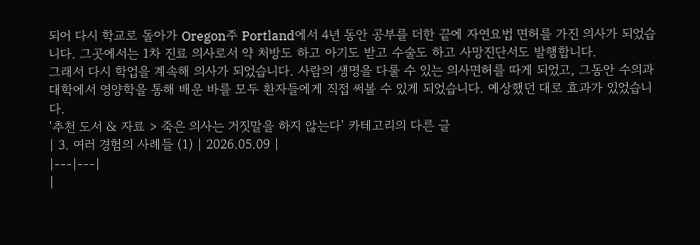되어 다시 학교로 돌아가 Oregon주 Portland에서 4년 동안 공부를 더한 끝에 자연요법 면허를 가진 의사가 되었습니다. 그곳에서는 1차 진료 의사로서 약 처방도 하고 아기도 받고 수술도 하고 사망진단서도 발행합니다.
그래서 다시 학업을 계속해 의사가 되었습니다. 사람의 생명을 다룰 수 있는 의사면허를 따게 되었고, 그동안 수의과 대학에서 영양학을 통해 배운 바를 모두 환자들에게 직접 써볼 수 있게 되었습니다. 예상했던 대로 효과가 있었습니다.
'추천 도서 & 자료 > 죽은 의사는 거짓말을 하지 않는다' 카테고리의 다른 글
| 3. 여러 경험의 사례들 (1) | 2026.05.09 |
|---|---|
|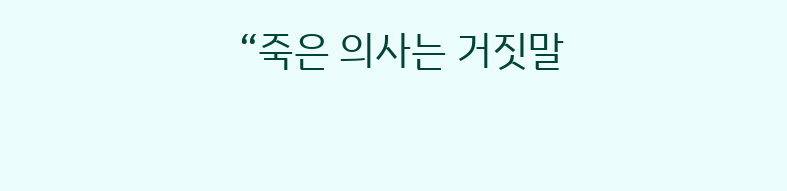“죽은 의사는 거짓말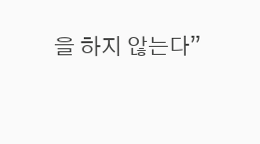을 하지 않는다”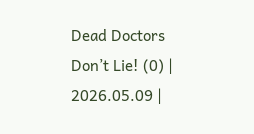Dead Doctors Don’t Lie! (0) | 2026.05.09 |